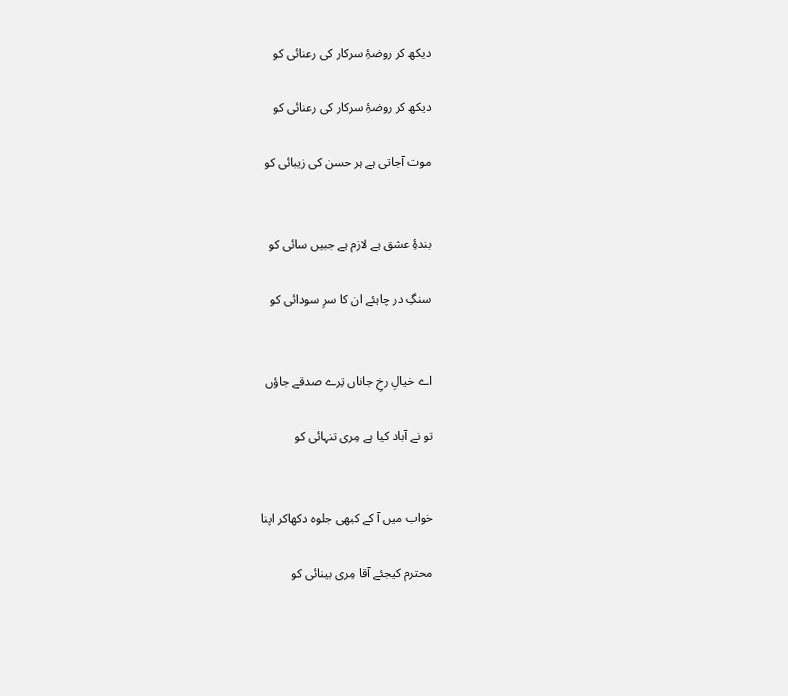دیکھ کر روضۂِ سرکار کی رعنائی کو

دیکھ کر روضۂِ سرکار کی رعنائی کو

موت آجاتی ہے ہر حسن کی زیبائی کو


بندۂِ عشق ہے لازم ہے جبیں سائی کو

سنگِ در چاہئے ان کا سرِ سودائی کو


اے خیالِ رخِ جاناں تِرے صدقے جاؤں

تو نے آباد کیا ہے مِری تنہائی کو


خواب میں آ کے کبھی جلوہ دکھاکر اپنا

محترم کیجئے آقا مِری بینائی کو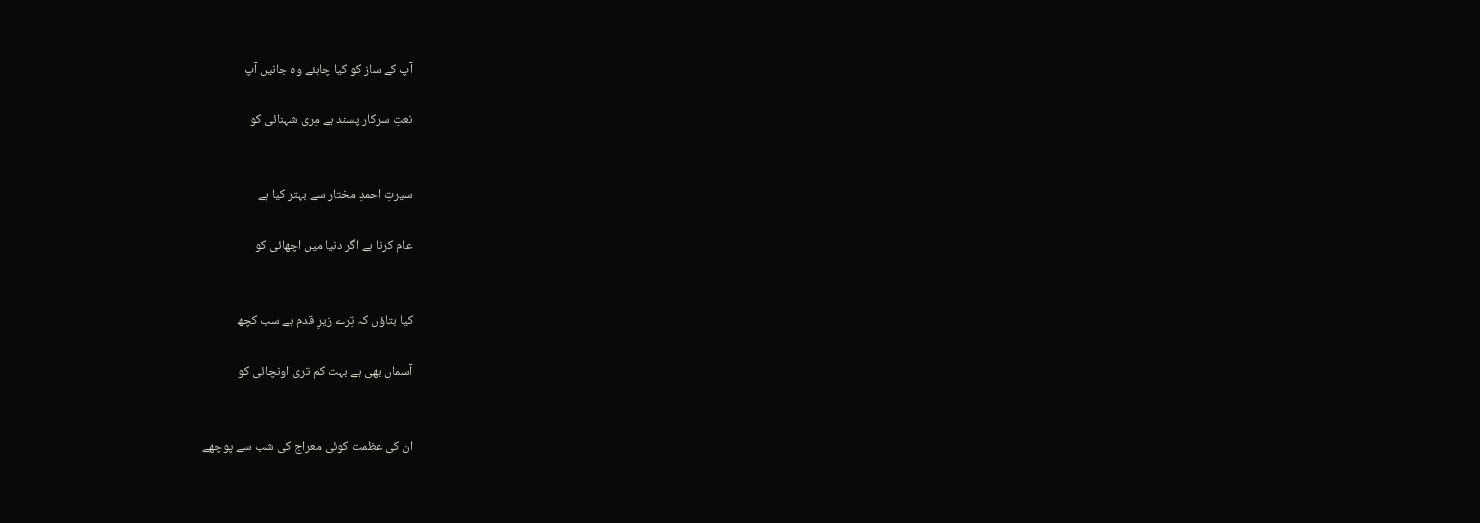آپ کے ساز کو کیا چاہئے وہ جانیں آپ

نعتِ سرکار پسند ہے مِری شہنائی کو


سیرتِ احمدِ مختار سے بہتر کیا ہے

عام کرنا ہے اگر دنیا میں اچھائی کو


کیا بتاؤں کہ تِرے زیرِ قدم ہے سب کچھ

آسماں بھی ہے بہت کم تری اونچائی کو


ان کی عظمت کوئی معراج کی شب سے پوچھے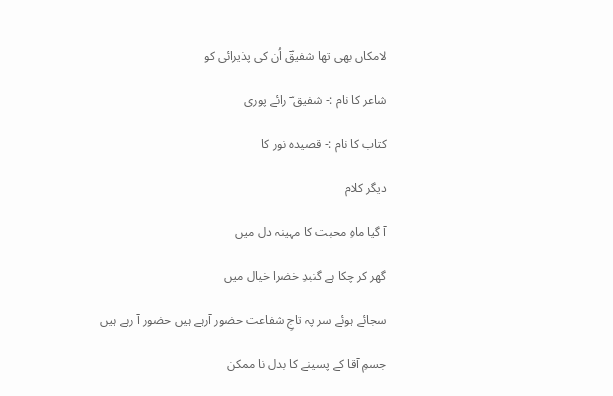لامکاں بھی تھا شفیقؔ اُن کی پذیرائی کو

شاعر کا نام :- شفیق ؔ رائے پوری

کتاب کا نام :- قصیدہ نور کا

دیگر کلام

آ گیا ماہِ محبت کا مہینہ دل میں

گھر کر چکا ہے گنبدِ خضرا خیال میں

سجائے ہوئے سر پہ تاجِ شفاعت حضور آرہے ہیں حضور آ رہے ہیں

جسمِ آقا کے پسینے کا بدل نا ممکن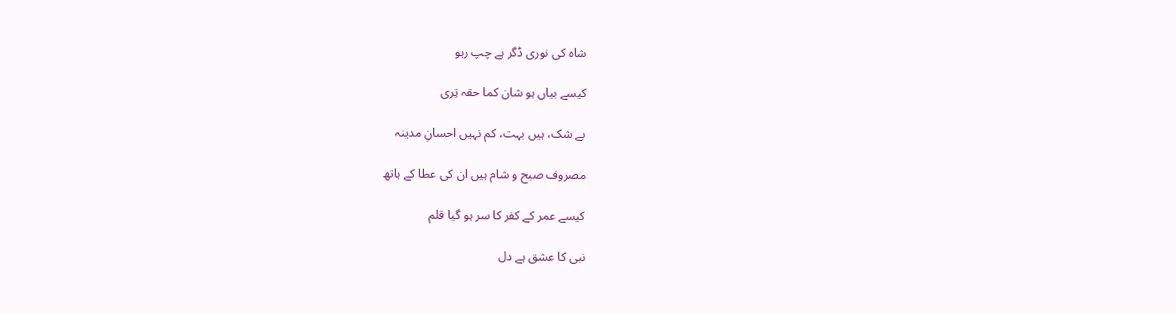شاہ کی نوری ڈگر ہے چپ رہو

کیسے بیاں ہو شان کما حقہ تِری

بے شک، ہیں بہت، کم نہیں احسانِ مدینہ

مصروف صبح و شام ہیں ان کی عطا کے ہاتھ

کیسے عمر کے کفر کا سر ہو گیا قلم

نبی کا عشق ہے دل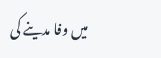میں وفا مدینے کی